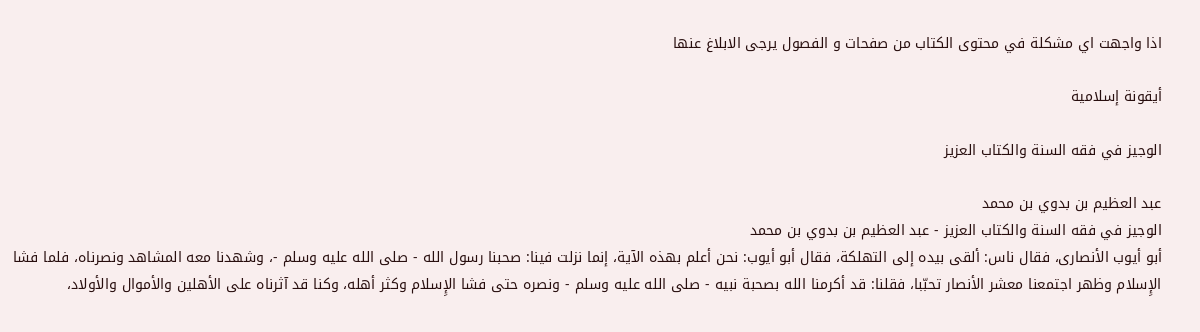اذا واجهت اي مشكلة في محتوى الكتاب من صفحات و الفصول يرجى الابلاغ عنها

أيقونة إسلامية

الوجيز في فقه السنة والكتاب العزيز

عبد العظيم بن بدوي بن محمد
الوجيز في فقه السنة والكتاب العزيز - عبد العظيم بن بدوي بن محمد
أبو أيوب الأنصارى، فقال ناس: ألقى بيده إلى التهلكة، فقال أبو أيوب: نحن أعلم بهذه الآية، إنما نزلت فينا: صحبنا رسول الله - صلى الله عليه وسلم -، وشهدنا معه المشاهد ونصرناه، فلما فشا الإِسلام وظهر اجتمعنا معشر الأنصار تحبّبا، فقلنا: قد أكرمنا الله بصحبة نبيه - صلى الله عليه وسلم - ونصره حتى فشا الإِسلام وكثر أهله، وكنا قد آثرناه على الأهلين والأموال والأولاد،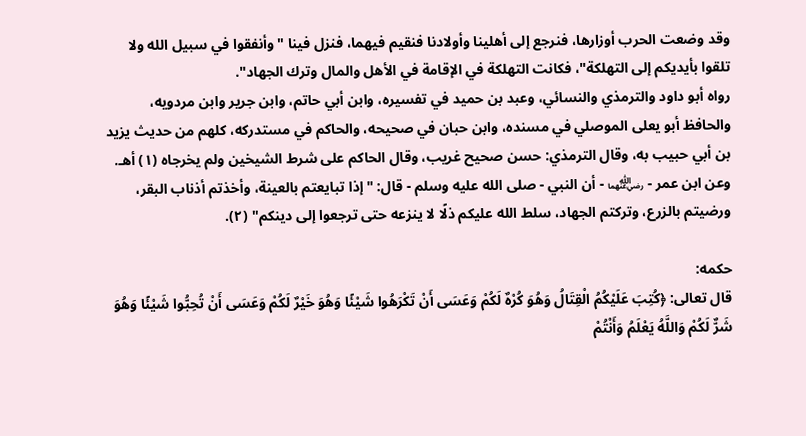وقد وضعت الحرب أوزارها، فنرجع إلى أهلينا وأولادنا فنقيم فيهما، فنزل فينا "وأنفقوا في سبيل الله ولا تلقوا بأيديكم إلى التهلكة"، فكانت التهلكة في الإقامة في الأهل والمال وترك الجهاد".
رواه أبو داود والترمذي والنسائي، وعبد بن حميد في تفسيره، وابن أبي حاتم، وابن جرير وابن مردويه، والحافظ أبو يعلى الموصلي في مسنده، وابن حبان في صحيحه، والحاكم في مستدركه، كلهم من حديث يزيد بن أبي حبيب به، وقال الترمذي: حسن صحيح غريب، وقال الحاكم على شرط الشيخين ولم يخرجاه (١) أهـ.
وعن ابن عمر - ﵄ - أن النبي - صلى الله عليه وسلم - قال: "إذا تبايعتم بالعينة، وأخذتم أذناب البقر، ورضيتم بالزرع، وتركتم الجهاد، سلط الله عليكم ذلًا لا ينزعه حتى ترجعوا إلى دينكم" (٢).

حكمه:
قال تعالى: ﴿كُتِبَ عَلَيْكُمُ الْقِتَالُ وَهُوَ كُرْهٌ لَكُمْ وَعَسَى أَنْ تَكْرَهُوا شَيْئًا وَهُوَ خَيْرٌ لَكُمْ وَعَسَى أَنْ تُحِبُّوا شَيْئًا وَهُوَ شَرٌّ لَكُمْ وَاللَّهُ يَعْلَمُ وَأَنْتُمْ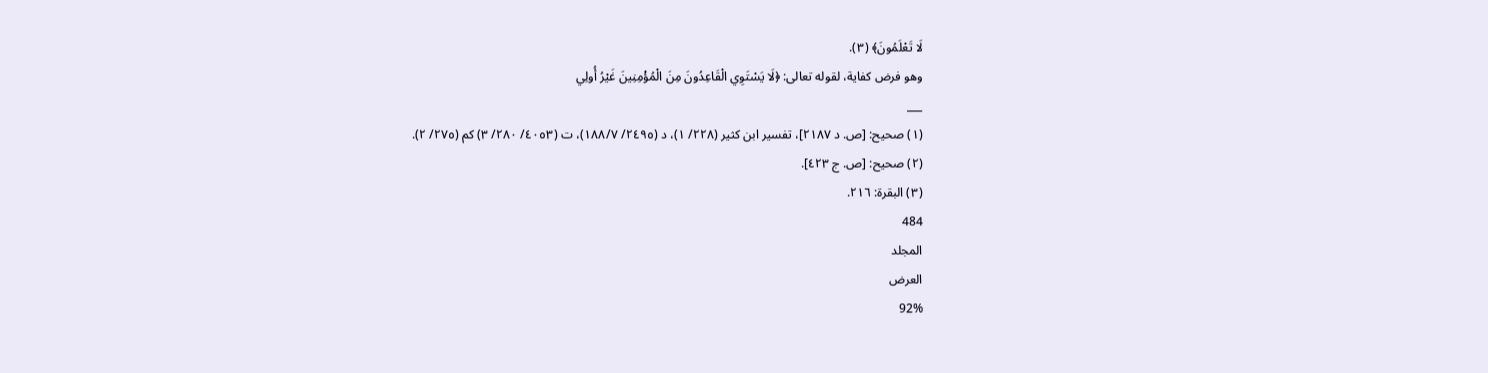لَا تَعْلَمُونَ﴾ (٣).
وهو فرض كفاية، لقوله تعالى: ﴿لَا يَسْتَوِي الْقَاعِدُونَ مِنَ الْمُؤْمِنِينَ غَيْرُ أُولِي
___
(١) صحيح: [ص. د ٢١٨٧]، تفسير ابن كثير (٢٢٨/ ١)، د (٢٤٩٥/ ١٨٨/٧)، ت (٤٠٥٣/ ٢٨٠/ ٣) كم (٢٧٥/ ٢).
(٢) صحيح: [ص. ج ٤٢٣].
(٣) البقرة: ٢١٦.
484
المجلد
العرض
92%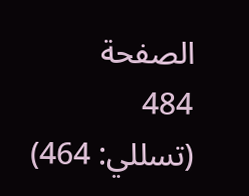الصفحة
484
(تسللي: 464)